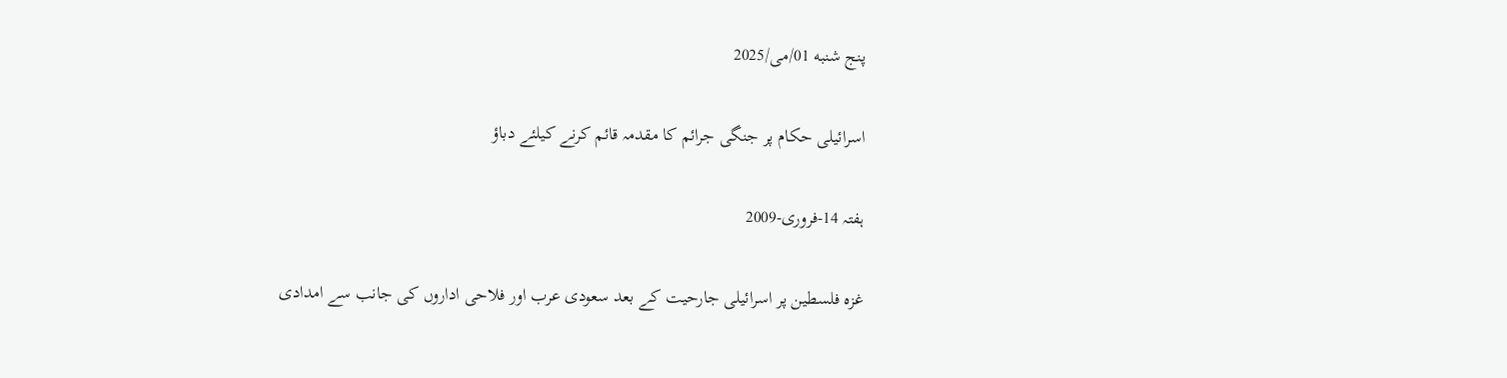پنج شنبه 01/می/2025

اسرائیلی حکام پر جنگی جرائم کا مقدمہ قائم کرنے کیلئے دباؤ

ہفتہ 14-فروری-2009

غزہ فلسطین پر اسرائیلی جارحیت کے بعد سعودی عرب اور فلاحی اداروں کی جانب سے امدادی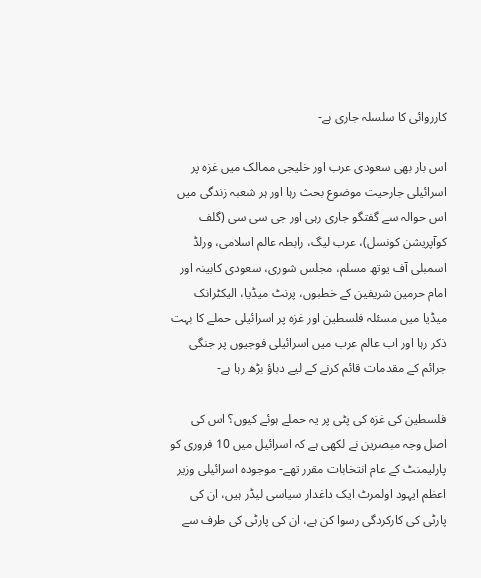کارروائی کا سلسلہ جاری ہے-

اس بار بھی سعودی عرب اور خلیجی ممالک میں غزہ پر اسرائیلی جارحیت موضوع بحث رہا اور ہر شعبہ زندگی میں اس حوالہ سے گفتگو جاری رہی اور جی سی سی (گلف کوآپریشن کونسل)، عرب لیگ، رابطہ عالم اسلامی، ورلڈ اسمبلی آف یوتھ مسلم، مجلس شوری، سعودی کابینہ اور امام حرمین شریفین کے خطبوں، پرنٹ میڈیا، الیکٹرانک میڈیا میں مسئلہ فلسطین اور غزہ پر اسرائیلی حملے کا بہت ذکر رہا اور اب عالم عرب میں اسرائیلی فوجیوں پر جنگی جرائم کے مقدمات قائم کرنے کے لیے دباؤ بڑھ رہا ہے-

فلسطین کی غزہ کی پٹی پر یہ حملے ہوئے کیوں؟ اس کی اصل وجہ مبصرین نے لکھی ہے کہ اسرائیل میں 10 فروری کو پارلیمنٹ کے عام انتخابات مقرر تھے- موجودہ اسرائیلی وزیر اعظم ایہود اولمرٹ ایک داغدار سیاسی لیڈر ہیں، ان کی پارٹی کی کارکردگی رسوا کن ہے، ان کی پارٹی کی طرف سے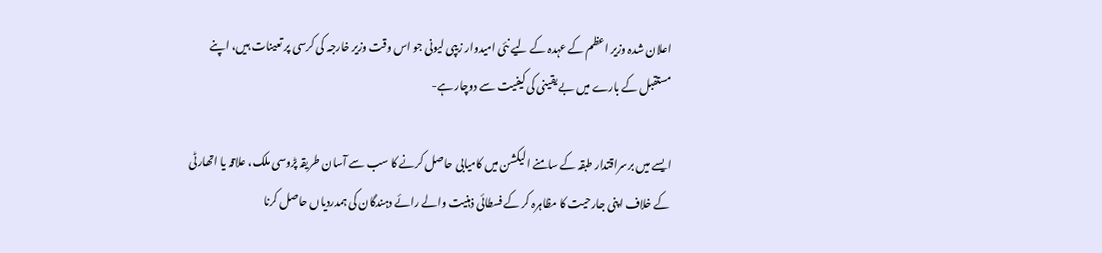اعلان شدہ وزیر اعظم کے عہدہ کے لیے نئی امیدوار زیپی لیونی جو اس وقت وزیر خارجہ کی کرسی پر تعینات ہیں، اپنے مستقبل کے بارے میں بے یقینی کی کیفیت سے دوچار ہے-

ایسے میں برسراقتدار طبقہ کے سامنے الیکشن میں کامیابی حاصل کرنے کا سب سے آسان طریقہ پڑوسی ملک، علاقہ یا اتھارٹی کے خلاف اپنی جارحیت کا مظاہرہ کر کے فسطائی ذہنیت والے رائے دہندگان کی ہمدردیاں حاصل کرنا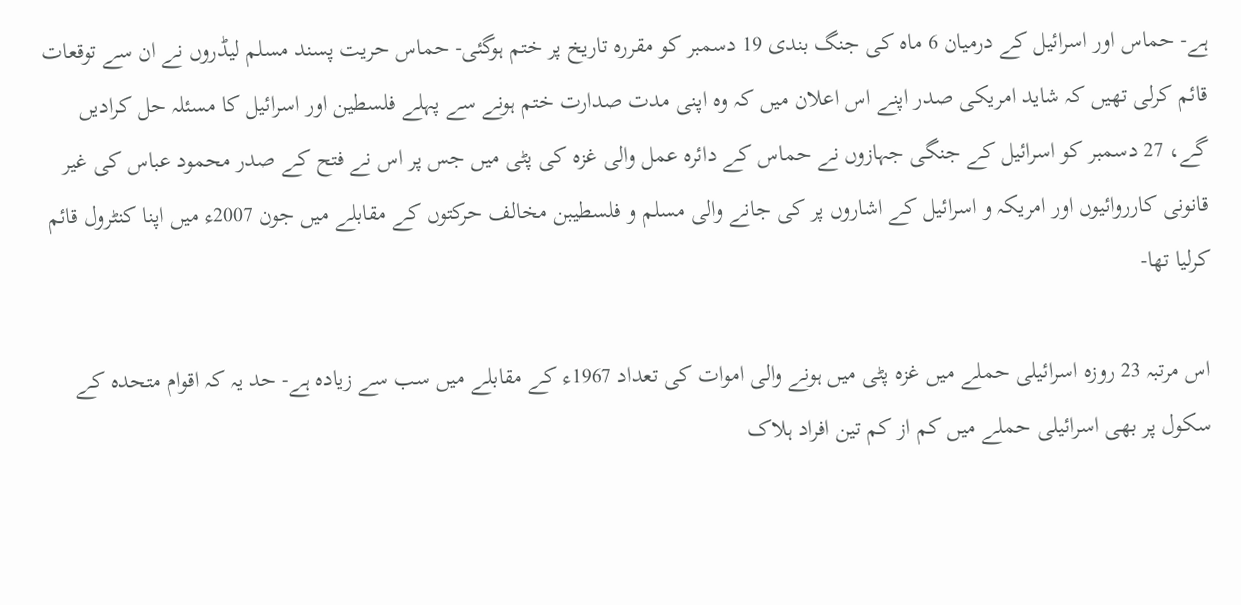ہے- حماس اور اسرائیل کے درمیان 6 ماہ کی جنگ بندی 19 دسمبر کو مقررہ تاریخ پر ختم ہوگئی- حماس حریت پسند مسلم لیڈروں نے ان سے توقعات قائم کرلی تھیں کہ شاید امریکی صدر اپنے اس اعلان میں کہ وہ اپنی مدت صدارت ختم ہونے سے پہلے فلسطین اور اسرائیل کا مسئلہ حل کرادیں گے، 27 دسمبر کو اسرائیل کے جنگی جہازوں نے حماس کے دائرہ عمل والی غزہ کی پٹی میں جس پر اس نے فتح کے صدر محمود عباس کی غیر قانونی کارروائیوں اور امریکہ و اسرائیل کے اشاروں پر کی جانے والی مسلم و فلسطیبن مخالف حرکتوں کے مقابلے میں جون 2007ء میں اپنا کنٹرول قائم کرلیا تھا-

اس مرتبہ 23 روزہ اسرائیلی حملے میں غزہ پٹی میں ہونے والی اموات کی تعداد 1967ء کے مقابلے میں سب سے زیادہ ہے- حد یہ کہ اقوام متحدہ کے سکول پر بھی اسرائیلی حملے میں کم از کم تین افراد ہلاک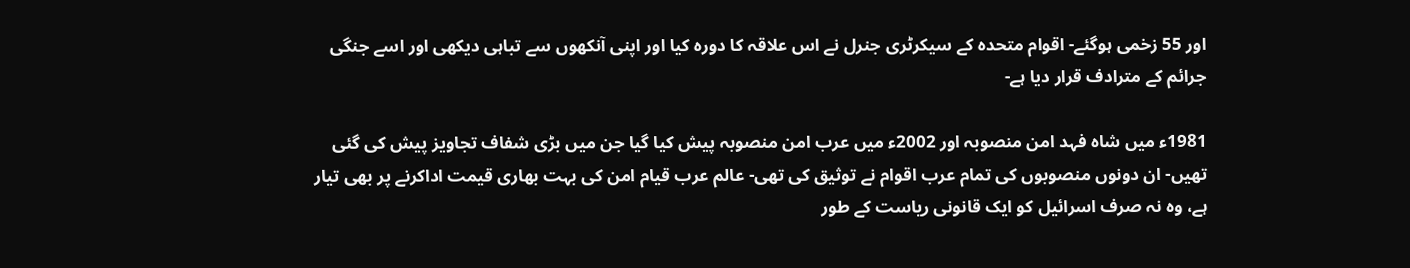اور 55 زخمی ہوگئے- اقوام متحدہ کے سیکرٹری جنرل نے اس علاقہ کا دورہ کیا اور اپنی آنکھوں سے تباہی دیکھی اور اسے جنگی جرائم کے مترادف قرار دیا ہے-

1981ء میں شاہ فہد امن منصوبہ اور 2002ء میں عرب امن منصوبہ پیش کیا گیا جن میں بڑی شفاف تجاویز پیش کی گئی تھیں- ان دونوں منصوبوں کی تمام عرب اقوام نے توثیق کی تھی- عالم عرب قیام امن کی بہت بھاری قیمت اداکرنے پر بھی تیار ہے، وہ نہ صرف اسرائیل کو ایک قانونی ریاست کے طور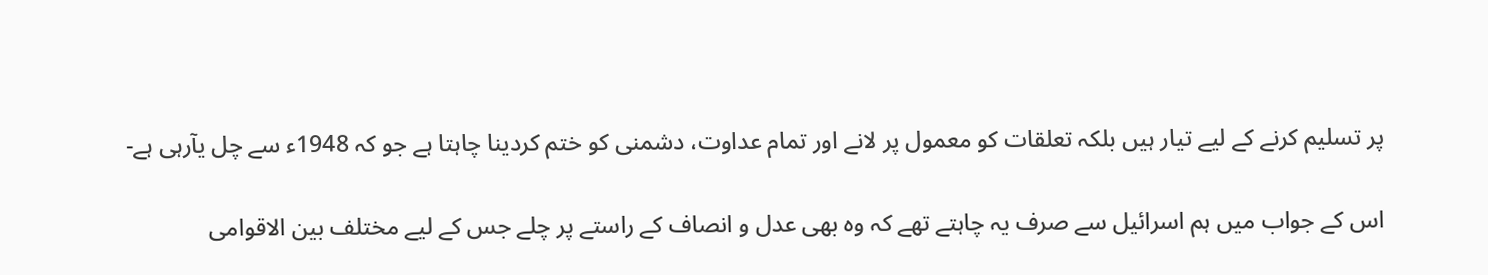پر تسلیم کرنے کے لیے تیار ہیں بلکہ تعلقات کو معمول پر لانے اور تمام عداوت، دشمنی کو ختم کردینا چاہتا ہے جو کہ 1948ء سے چل یآرہی ہے-

اس کے جواب میں ہم اسرائیل سے صرف یہ چاہتے تھے کہ وہ بھی عدل و انصاف کے راستے پر چلے جس کے لیے مختلف بین الاقوامی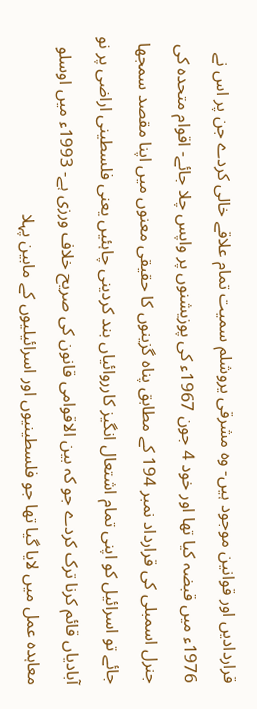قراردادیں اور قوانین موجود ہیں- وہ مشرقی یروشلم سمیت تمام علاقے خالی کردے جن پر اس نے 1976ء میں قبضہ کیا تھا اور خود 4 جون 1967ء کی پوزیشنوں پر واپس چلا جائے- اقوام متحدہ کی جنرل اسمبلی کی قرارداد نمبر 194 کے مطابق پناہ گزینوں کا حقیقی معنوں میں اپنا مقصد سمجھا جائے تو اسرائیل کو اپنی تمام اشتعال انگیز کارروائیاں بند کردینی چاہئیں یعنی فلسطینی اراضی پر نو آبادیاں قائم کرنا ترک کردے جو کہ بین الاقوامی قانون کی صریح خلاف ورزی ہے- 1993ء میں اوسلو معاہدہ عمل میں لایا گیا تھا جو فلسطینیوں اور اسرائیلیوں کے مابین پہلا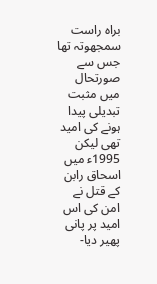براہ راست سمجھوتہ تھا جس سے صورتحال میں مثبت تبدیلی پیدا ہونے کی امید تھی لیکن 1995ء میں اسحاق رابن کے قتل نے امن کی اس امید پر پانی پھیر دیا-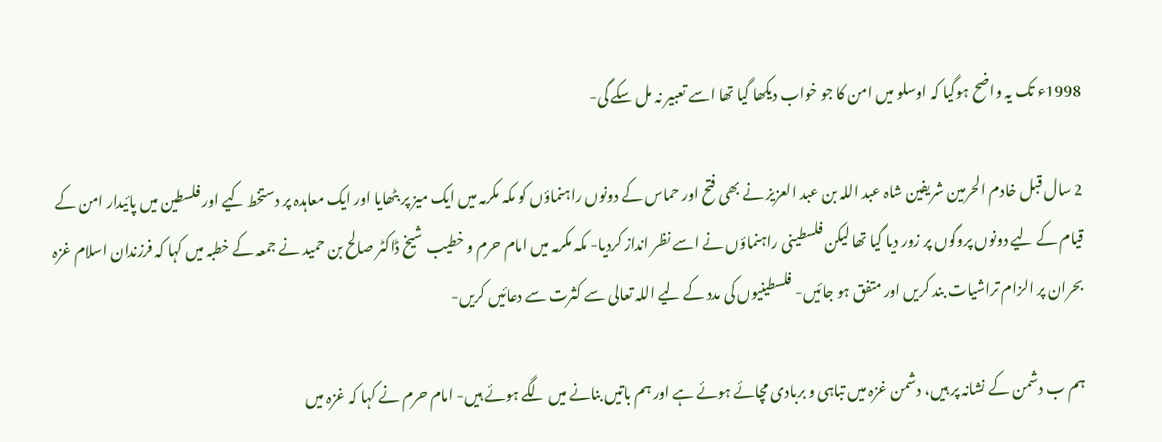1998ء تک یہ واضح ہوگیا کہ اوسلو میں امن کا جو خواب دیکھا گیا تھا اسے تعبیر نہ مل سکے گی-

2 سال قبل خادم الحرمین شریفین شاہ عبد اللہ بن عبد العزیز نے بھی فتح اور حماس کے دونوں راہنماؤں کو مکہ مکرمہ میں ایک میز پر بٹھایا اور ایک معاہدہ پر دستخط کیے اور فلسطین میں پائیدار امن کے قیام کے لیے دونوں پروگوں پر زور دیا گیا تھا لیکن فلسطینی راہنماؤں نے اسے نظر انداز کردیا- مکہ مکرمہ میں امام حرم و خطیب شیخ ڈاکٹر صالح بن حمید نے جمعہ کے خطبہ میں کہا کہ فرزندان اسلام غزہ بحران پر الزام تراشیات بند کریں اور متفق ہو جائیں- فلسطینیوں کی مدد کے لیے اللہ تعالی سے کثرت سے دعائیں کریں-

ہم ب دشمن کے نشانہ پر ہیں، دشمن غزہ میں تباہی و بربادی مچائے ہوئے ہے اور ہم باتیں بنانے میں لگے ہوئے ہیں- امام حرم نے کہا کہ غزہ میں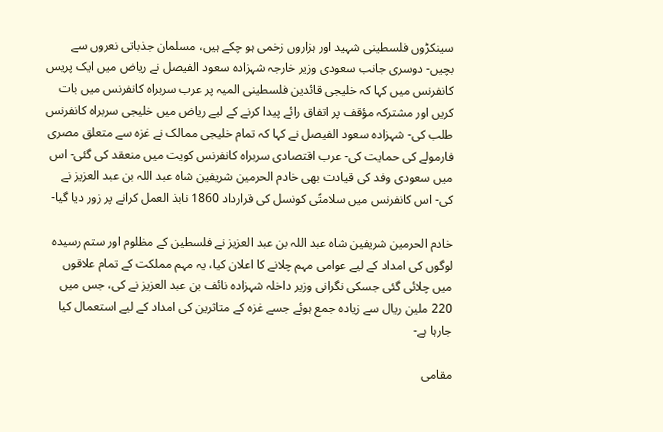سینکڑوں فلسطینی شہید اور ہزاروں زخمی ہو چکے ہیں، مسلمان جذباتی نعروں سے بچیں- دوسری جانب سعودی وزیر خارجہ شہزادہ سعود الفیصل نے ریاض میں ایک پریس کانفرنس میں کہا کہ خلیجی قائدین فلسطینی المیہ پر عرب سربراہ کانفرنس میں بات کریں اور مشترکہ مؤقف پر اتفاق رائے پیدا کرنے کے لیے ریاض میں خلیجی سربراہ کانفرنس طلب کی- شہزادہ سعود الفیصل نے کہا کہ تمام خلیجی ممالک نے غزہ سے متعلق مصری فارمولے کی حمایت کی- عرب اقتصادی سربراہ کانفرنس کویت میں منعقد کی گئی- اس میں سعودی وفد کی قیادت بھی خادم الحرمین شریفین شاہ عبد اللہ بن عبد العزیز نے کی- اس کانفرنس میں سلامتًی کونسل کی قرارداد 1860 نابذ العمل کرانے پر زور دیا گیا-

خادم الحرمین شریفین شاہ عبد اللہ بن عبد العزیز نے فلسطین کے مظلوم اور ستم رسیدہ لوگوں کی امداد کے لیے عوامی مہم چلانے کا اعلان کیا، یہ مہم مملکت کے تمام علاقوں میں چلائی گئی جسکی نگرانی وزیر داخلہ شہزادہ نائف بن عبد العزیز نے کی، جس میں 220 ملین ریال سے زیادہ جمع ہوئے جسے غزہ کے متاثرین کی امداد کے لیے استعمال کیا جارہا ہے-

مقامی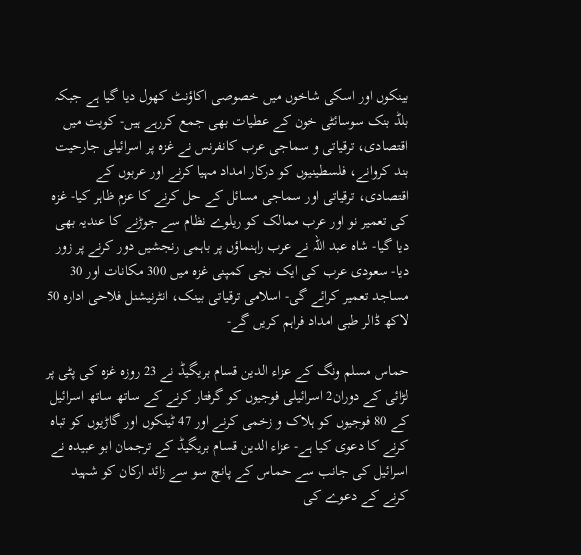بینکوں اور اسکی شاخوں میں خصوصی اکاؤنٹ کھول دیا گیا ہے جبکہ بلڈ بنک سوسائٹی خون کے عطیات بھی جمع کررہے ہیں- کویت میں اقتصادی، ترقیاتی و سماجی عرب کانفرنس نے غزہ پر اسرائیلی جارحیت بند کروانے، فلسطینیوں کو درکار امداد مہیا کرنے اور عربوں کے اقتصادی، ترقیاتی اور سماجی مسائل کے حل کرنے کا عزم ظاہر کیا- غزہ کی تعمیر نو اور عرب ممالک کو ریلوے نظام سے جوڑنے کا عندیہ بھی دیا گیا- شاہ عبد اللہ نے عرب راہنماؤں پر باہمی رنجشیں دور کرنے پر زور دیا- سعودی عرب کی ایک نجی کمپنی غزہ میں 300 مکانات اور 30 مساجد تعمیر کرائے گی- اسلامی ترقیاتی بینک، انٹرنیشنل فلاحی ادارہ 50 لاکھ ڈالر طبی امداد فراہم کریں گے-

حماس مسلم ونگ کے عزاء الدین قسام بریگیڈ نے 23 روزہ غزہ کی پٹی پر لڑائی کے دوران2 اسرائیلی فوجیوں کو گرفتار کرنے کے ساتھ ساتھ اسرائیل کے 80 فوجیوں کو ہلاک و زخمی کرنے اور 47 ٹینکوں اور گاڑیوں کو تباہ کرنے کا دعوی کیا ہے- عزاء الدین قسام بریگیڈ کے ترجمان ابو عبیدہ نے اسرائیل کی جانب سے حماس کے پانچ سو سے زائد ارکان کو شہید کرنے کے دعوے کی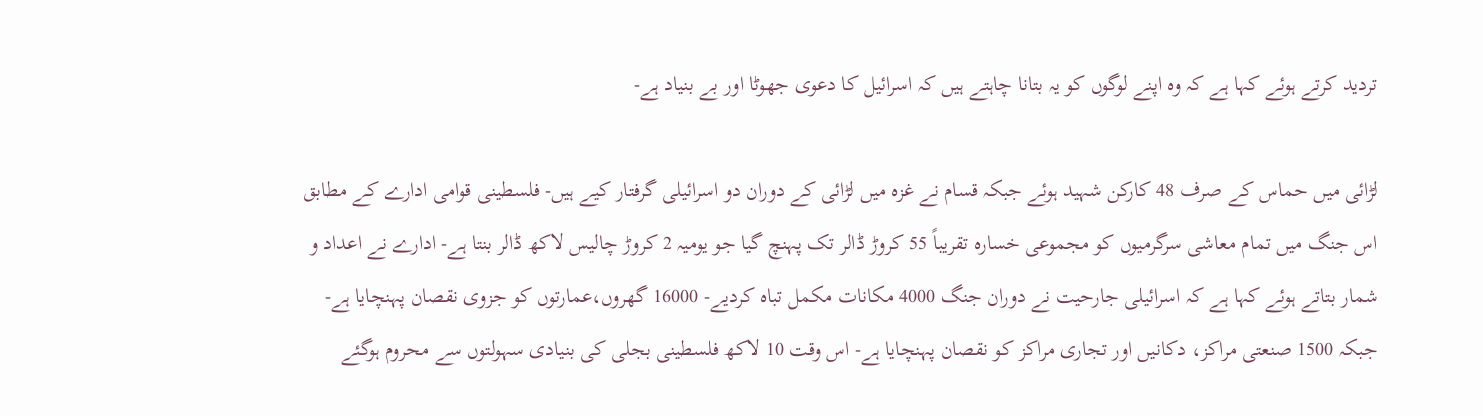تردید کرتے ہوئے کہا ہے کہ وہ اپنے لوگوں کو یہ بتانا چاہتے ہیں کہ اسرائیل کا دعوی جھوٹا اور بے بنیاد ہے-

لڑائی میں حماس کے صرف 48 کارکن شہید ہوئے جبکہ قسام نے غزہ میں لڑائی کے دوران دو اسرائیلی گرفتار کیے ہیں- فلسطینی قوامی ادارے کے مطابق اس جنگ میں تمام معاشی سرگرمیوں کو مجموعی خسارہ تقریباً 55 کروڑ ڈالر تک پہنچ گیا جو یومیہ 2 کروڑ چالیس لاکھ ڈالر بنتا ہے- ادارے نے اعداد و شمار بتاتے ہوئے کہا ہے کہ اسرائیلی جارحیت نے دوران جنگ 4000 مکانات مکمل تباہ کردیے- 16000 گھروں،عمارتوں کو جزوی نقصان پہنچایا ہے- جبکہ 1500 صنعتی مراکز، دکانیں اور تجاری مراکز کو نقصان پہنچایا ہے- اس وقت 10 لاکھ فلسطینی بجلی کی بنیادی سہولتوں سے محروم ہوگئے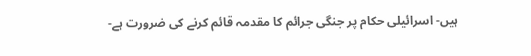ہیں- اسرائیلی حکام پر جنگی جرائم کا مقدمہ قائم کرنے کی ضرورت ہے-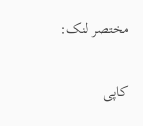مختصر لنک:

کاپی